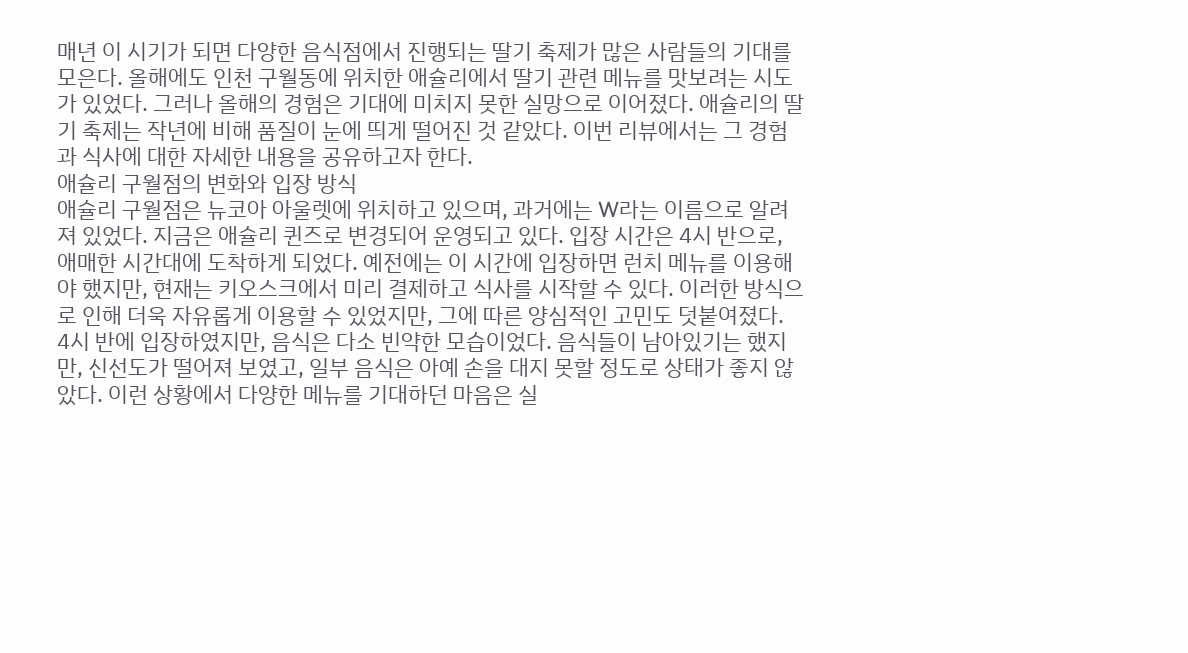매년 이 시기가 되면 다양한 음식점에서 진행되는 딸기 축제가 많은 사람들의 기대를 모은다. 올해에도 인천 구월동에 위치한 애슐리에서 딸기 관련 메뉴를 맛보려는 시도가 있었다. 그러나 올해의 경험은 기대에 미치지 못한 실망으로 이어졌다. 애슐리의 딸기 축제는 작년에 비해 품질이 눈에 띄게 떨어진 것 같았다. 이번 리뷰에서는 그 경험과 식사에 대한 자세한 내용을 공유하고자 한다.
애슐리 구월점의 변화와 입장 방식
애슐리 구월점은 뉴코아 아울렛에 위치하고 있으며, 과거에는 W라는 이름으로 알려져 있었다. 지금은 애슐리 퀸즈로 변경되어 운영되고 있다. 입장 시간은 4시 반으로, 애매한 시간대에 도착하게 되었다. 예전에는 이 시간에 입장하면 런치 메뉴를 이용해야 했지만, 현재는 키오스크에서 미리 결제하고 식사를 시작할 수 있다. 이러한 방식으로 인해 더욱 자유롭게 이용할 수 있었지만, 그에 따른 양심적인 고민도 덧붙여졌다.
4시 반에 입장하였지만, 음식은 다소 빈약한 모습이었다. 음식들이 남아있기는 했지만, 신선도가 떨어져 보였고, 일부 음식은 아예 손을 대지 못할 정도로 상태가 좋지 않았다. 이런 상황에서 다양한 메뉴를 기대하던 마음은 실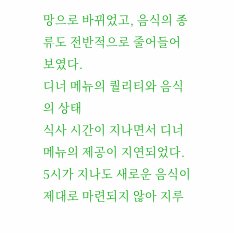망으로 바뀌었고, 음식의 종류도 전반적으로 줄어들어 보였다.
디너 메뉴의 퀄리티와 음식의 상태
식사 시간이 지나면서 디너 메뉴의 제공이 지연되었다. 5시가 지나도 새로운 음식이 제대로 마련되지 않아 지루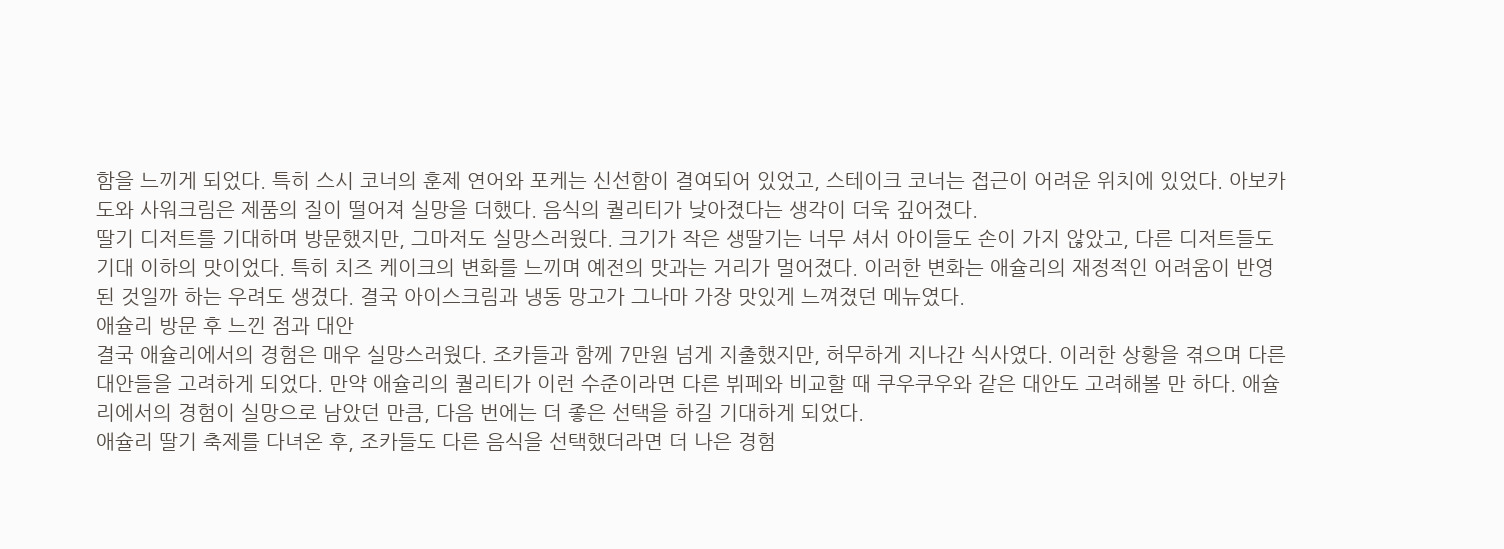함을 느끼게 되었다. 특히 스시 코너의 훈제 연어와 포케는 신선함이 결여되어 있었고, 스테이크 코너는 접근이 어려운 위치에 있었다. 아보카도와 사워크림은 제품의 질이 떨어져 실망을 더했다. 음식의 퀄리티가 낮아졌다는 생각이 더욱 깊어졌다.
딸기 디저트를 기대하며 방문했지만, 그마저도 실망스러웠다. 크기가 작은 생딸기는 너무 셔서 아이들도 손이 가지 않았고, 다른 디저트들도 기대 이하의 맛이었다. 특히 치즈 케이크의 변화를 느끼며 예전의 맛과는 거리가 멀어졌다. 이러한 변화는 애슐리의 재정적인 어려움이 반영된 것일까 하는 우려도 생겼다. 결국 아이스크림과 냉동 망고가 그나마 가장 맛있게 느껴졌던 메뉴였다.
애슐리 방문 후 느낀 점과 대안
결국 애슐리에서의 경험은 매우 실망스러웠다. 조카들과 함께 7만원 넘게 지출했지만, 허무하게 지나간 식사였다. 이러한 상황을 겪으며 다른 대안들을 고려하게 되었다. 만약 애슐리의 퀄리티가 이런 수준이라면 다른 뷔페와 비교할 때 쿠우쿠우와 같은 대안도 고려해볼 만 하다. 애슐리에서의 경험이 실망으로 남았던 만큼, 다음 번에는 더 좋은 선택을 하길 기대하게 되었다.
애슐리 딸기 축제를 다녀온 후, 조카들도 다른 음식을 선택했더라면 더 나은 경험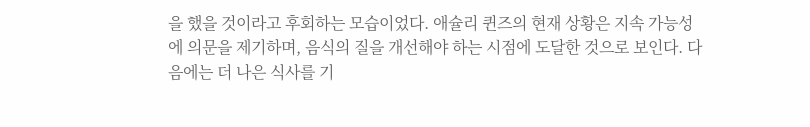을 했을 것이라고 후회하는 모습이었다. 애슐리 퀸즈의 현재 상황은 지속 가능성에 의문을 제기하며, 음식의 질을 개선해야 하는 시점에 도달한 것으로 보인다. 다음에는 더 나은 식사를 기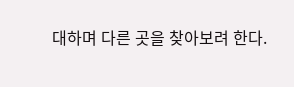대하며 다른 곳을 찾아보려 한다.